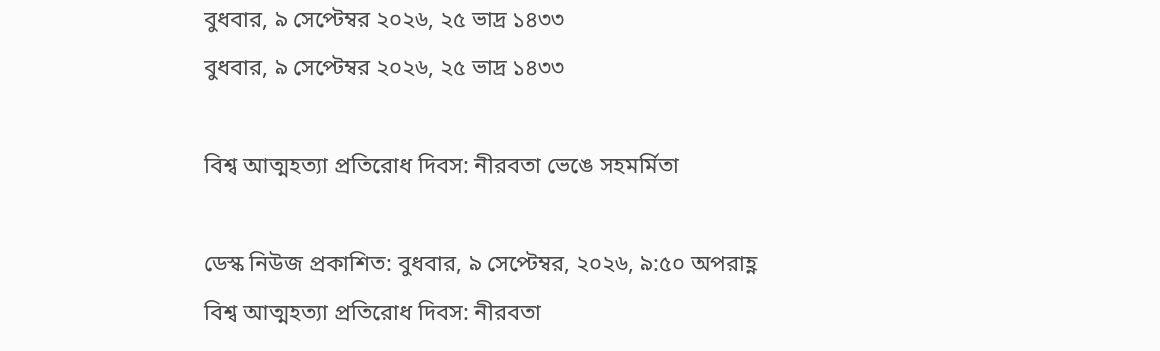বুধবার, ৯ সেপ্টেম্বর ২০২৬, ২৫ ভাদ্র ১৪৩৩
বুধবার, ৯ সেপ্টেম্বর ২০২৬, ২৫ ভাদ্র ১৪৩৩

বিশ্ব আত্মহত্যা প্রতিরোধ দিবস: নীরবতা ভেঙে সহমর্মিতা

ডেস্ক নিউজ প্রকাশিত: বুধবার, ৯ সেপ্টেম্বর, ২০২৬, ৯:৫০ অপরাহ্ণ
বিশ্ব আত্মহত্যা প্রতিরোধ দিবস: নীরবতা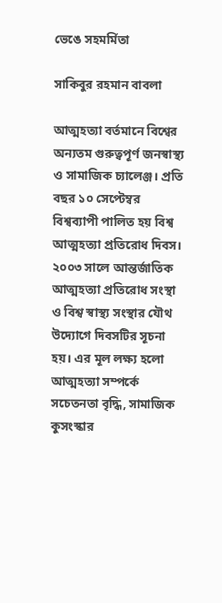ভেঙে সহমর্মিতা

সাকিবুর রহমান বাবলা

আত্মহত্যা বর্তমানে বিশ্বের অন্যতম গুরুত্বপূর্ণ জনস্বাস্থ্য ও সামাজিক চ্যালেঞ্জ। প্রতি বছর ১০ সেপ্টেম্বর বিশ্বব্যাপী পালিত হয় বিশ্ব আত্মহত্যা প্রতিরোধ দিবস। ২০০৩ সালে আন্তর্জাতিক আত্মহত্যা প্রতিরোধ সংস্থা ও বিশ্ব স্বাস্থ্য সংস্থার যৌথ উদ্যোগে দিবসটির সূচনা হয়। এর মূল লক্ষ্য হলো আত্মহত্যা সম্পর্কে সচেতনতা বৃদ্ধি, সামাজিক কুসংস্কার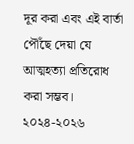দূর করা এবং এই বার্তা পৌঁছে দেয়া যে আত্মহত্যা প্রতিরোধ করা সম্ভব। ২০২৪-২০২৬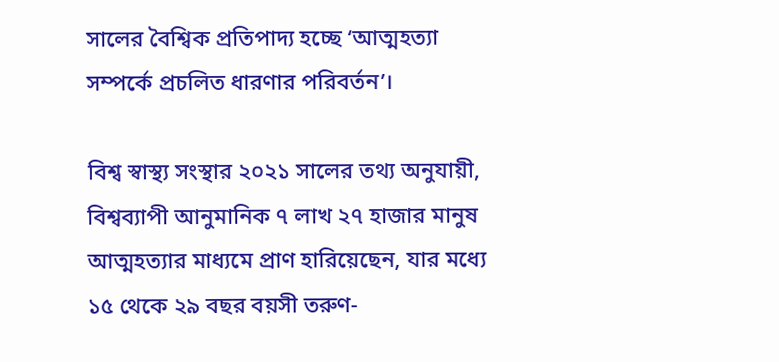সালের বৈশ্বিক প্রতিপাদ্য হচ্ছে ‘আত্মহত্যা সম্পর্কে প্রচলিত ধারণার পরিবর্তন’।

বিশ্ব স্বাস্থ্য সংস্থার ২০২১ সালের তথ্য অনুযায়ী, বিশ্বব্যাপী আনুমানিক ৭ লাখ ২৭ হাজার মানুষ আত্মহত্যার মাধ্যমে প্রাণ হারিয়েছেন, যার মধ্যে ১৫ থেকে ২৯ বছর বয়সী তরুণ-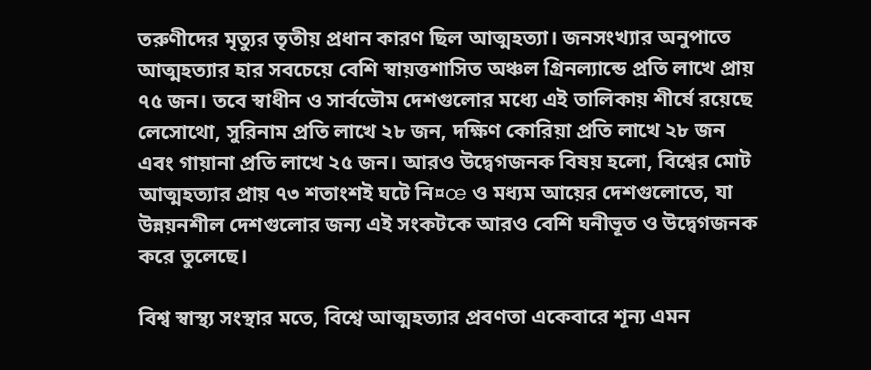তরুণীদের মৃত্যুর তৃতীয় প্রধান কারণ ছিল আত্মহত্যা। জনসংখ্যার অনুপাতে আত্মহত্যার হার সবচেয়ে বেশি স্বায়ত্তশাসিত অঞ্চল গ্রিনল্যান্ডে প্রতি লাখে প্রায় ৭৫ জন। তবে স্বাধীন ও সার্বভৌম দেশগুলোর মধ্যে এই তালিকায় শীর্ষে রয়েছে লেসোথো, সুরিনাম প্রতি লাখে ২৮ জন, দক্ষিণ কোরিয়া প্রতি লাখে ২৮ জন এবং গায়ানা প্রতি লাখে ২৫ জন। আরও উদ্বেগজনক বিষয় হলো, বিশ্বের মোট আত্মহত্যার প্রায় ৭৩ শতাংশই ঘটে নি¤œ ও মধ্যম আয়ের দেশগুলোতে, যা উন্নয়নশীল দেশগুলোর জন্য এই সংকটকে আরও বেশি ঘনীভূত ও উদ্বেগজনক করে তুলেছে।

বিশ্ব স্বাস্থ্য সংস্থার মতে, বিশ্বে আত্মহত্যার প্রবণতা একেবারে শূন্য এমন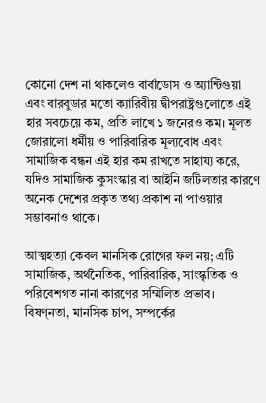কোনো দেশ না থাকলেও বার্বাডোস ও অ্যান্টিগুয়া এবং বারবুডার মতো ক্যারিবীয় দ্বীপরাষ্ট্রগুলোতে এই হার সবচেয়ে কম, প্রতি লাখে ১ জনেরও কম। মূলত জোরালো ধর্মীয় ও পারিবারিক মূল্যবোধ এবং সামাজিক বন্ধন এই হার কম রাখতে সাহায্য করে, যদিও সামাজিক কুসংস্কার বা আইনি জটিলতার কারণে অনেক দেশের প্রকৃত তথ্য প্রকাশ না পাওয়ার সম্ভাবনাও থাকে।

আত্মহত্যা কেবল মানসিক রোগের ফল নয়; এটি সামাজিক, অর্থনৈতিক, পারিবারিক, সাংস্কৃতিক ও পরিবেশগত নানা কারণের সম্মিলিত প্রভাব। বিষণ্নতা, মানসিক চাপ, সম্পর্কের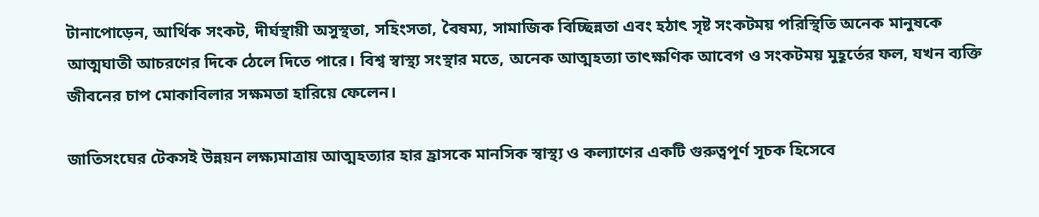টানাপোড়েন, আর্থিক সংকট, দীর্ঘস্থায়ী অসুস্থতা, সহিংসতা, বৈষম্য, সামাজিক বিচ্ছিন্নতা এবং হঠাৎ সৃষ্ট সংকটময় পরিস্থিতি অনেক মানুষকে আত্মঘাতী আচরণের দিকে ঠেলে দিতে পারে। বিশ্ব স্বাস্থ্য সংস্থার মতে, অনেক আত্মহত্যা তাৎক্ষণিক আবেগ ও সংকটময় মুহূর্তের ফল, যখন ব্যক্তি জীবনের চাপ মোকাবিলার সক্ষমতা হারিয়ে ফেলেন।

জাতিসংঘের টেকসই উন্নয়ন লক্ষ্যমাত্রায় আত্মহত্যার হার হ্রাসকে মানসিক স্বাস্থ্য ও কল্যাণের একটি গুরুত্বপূর্ণ সূচক হিসেবে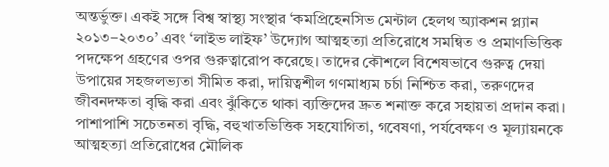অন্তর্ভুক্ত। একই সঙ্গে বিশ্ব স্বাস্থ্য সংস্থার ‘কমপ্রিহেনসিভ মেন্টাল হেলথ অ্যাকশন প্ল্যান ২০১৩–২০৩০’ এবং ‘লাইভ লাইফ’ উদ্যোগ আত্মহত্যা প্রতিরোধে সমন্বিত ও প্রমাণভিত্তিক পদক্ষেপ গ্রহণের ওপর গুরুত্বারোপ করেছে। তাদের কৌশলে বিশেষভাবে গুরুত্ব দেয়া উপায়ের সহজলভ্যতা সীমিত করা, দায়িত্বশীল গণমাধ্যম চর্চা নিশ্চিত করা, তরুণদের জীবনদক্ষতা বৃদ্ধি করা এবং ঝুঁকিতে থাকা ব্যক্তিদের দ্রুত শনাক্ত করে সহায়তা প্রদান করা। পাশাপাশি সচেতনতা বৃদ্ধি, বহুখাতভিত্তিক সহযোগিতা, গবেষণা, পর্যবেক্ষণ ও মূল্যায়নকে আত্মহত্যা প্রতিরোধের মৌলিক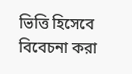ভিত্তি হিসেবে বিবেচনা করা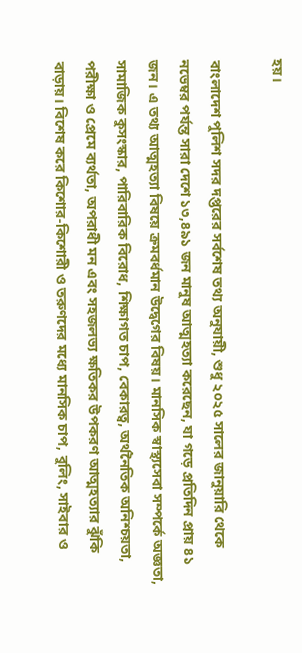হয়।

বাংলাদেশ পুলিশ সদর দপ্তরের সর্বশেষ তথ্য অনুযায়ী, শুধু ২০২৫ সালের জানুয়ারি থেকে নভেম্বর পর্যন্ত সারা দেশে ১৩,৪৯১ জন মানুষ আত্মহত্যা করেছেন, যা গড়ে প্রতিদিন প্রায় ৪১ জন। এ তথ্য আত্মহত্যা বিষয়ে ক্রমবর্ধমান উদ্বেগের বিষয়। মানসিক স্বাস্থ্যসেবা সম্পর্কে অজ্ঞতা, সামাজিক কুসংস্কার, পারিবারিক বিরোধ, শিক্ষাগত চাপ, বেকারত্ব, অর্থনৈতিক অনিশ্চয়তা, পরীক্ষা ও প্রেমে ব্যর্থতা, অপরাধী মন এবং সহজলভ্য ক্ষতিকর উপকরণ আত্মহত্যার ঝুঁকি বাড়ায়। বিশেষ করে কিশোর-কিশোরী ও তরুণদের মধ্যে মানসিক চাপ, বুলিং, সাইবার ও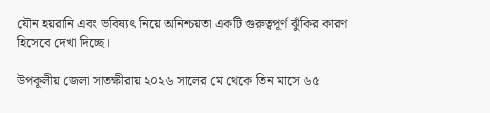যৌন হয়রানি এবং ভবিষ্যৎ নিয়ে অনিশ্চয়তা একটি গুরুত্বপূর্ণ ঝুঁকির কারণ হিসেবে দেখা দিচ্ছে।

উপকূলীয় জেলা সাতক্ষীরায় ২০২৬ সালের মে থেকে তিন মাসে ৬৫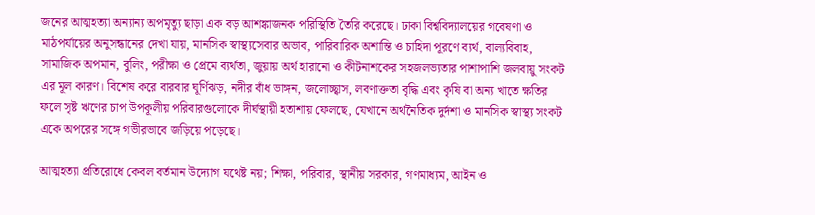জনের আত্মহত্যা অন্যান্য অপমৃত্যু ছাড়া এক বড় আশঙ্কাজনক পরিস্থিতি তৈরি করেছে। ঢাকা বিশ্ববিদ্যালয়ের গবেষণা ও মাঠপর্যায়ের অনুসন্ধানের দেখা যায়, মানসিক স্বাস্থ্যসেবার অভাব, পারিবারিক অশান্তি ও চাহিদা পূরণে ব্যর্থ, বাল্যবিবাহ, সামাজিক অপমান, বুলিং, পরীক্ষা ও প্রেমে ব্যর্থতা, জুয়ায় অর্থ হারানো ও কীটনাশকের সহজলভ্যতার পাশাপাশি জলবায়ু সংকট এর মূল কারণ। বিশেষ করে বারবার ঘূর্ণিঝড়, নদীর বাঁধ ভাঙ্গন, জলোচ্ছ্বাস, লবণাক্ততা বৃদ্ধি এবং কৃষি বা অন্য খাতে ক্ষতির ফলে সৃষ্ট ঋণের চাপ উপকূলীয় পরিবারগুলোকে দীর্ঘস্থায়ী হতাশায় ফেলছে, যেখানে অর্থনৈতিক দুর্দশা ও মানসিক স্বাস্থ্য সংকট একে অপরের সঙ্গে গভীরভাবে জড়িয়ে পড়েছে।

আত্মহত্যা প্রতিরোধে কেবল বর্তমান উদ্যোগ যথেষ্ট নয়; শিক্ষা, পরিবার, স্থানীয় সরকার, গণমাধ্যম, আইন ও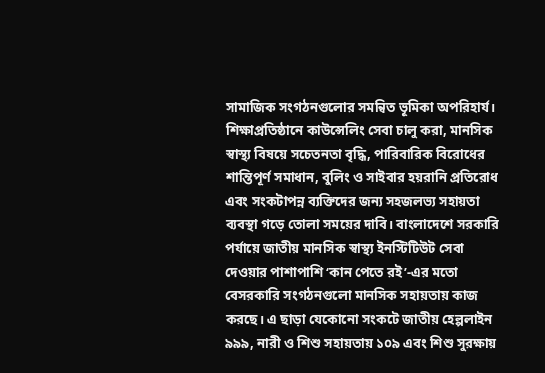সামাজিক সংগঠনগুলোর সমন্বিত ভূমিকা অপরিহার্য। শিক্ষাপ্রতিষ্ঠানে কাউন্সেলিং সেবা চালু করা, মানসিক স্বাস্থ্য বিষয়ে সচেতনতা বৃদ্ধি, পারিবারিক বিরোধের শান্তিপূর্ণ সমাধান, বুলিং ও সাইবার হয়রানি প্রতিরোধ এবং সংকটাপন্ন ব্যক্তিদের জন্য সহজলভ্য সহায়তা ব্যবস্থা গড়ে তোলা সময়ের দাবি। বাংলাদেশে সরকারি পর্যায়ে জাতীয় মানসিক স্বাস্থ্য ইনস্টিটিউট সেবা দেওয়ার পাশাপাশি ‘কান পেতে রই’-এর মতো বেসরকারি সংগঠনগুলো মানসিক সহায়তায় কাজ করছে। এ ছাড়া যেকোনো সংকটে জাতীয় হেল্পলাইন ৯৯৯, নারী ও শিশু সহায়তায় ১০৯ এবং শিশু সুরক্ষায়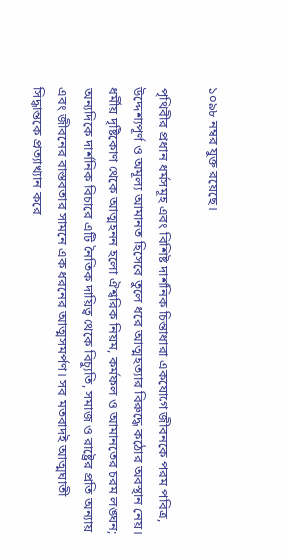১০৯৮ নম্বর যুক্ত রয়েছে।

পৃথিবীর প্রধান ধর্মসমূহ এবং বিশিষ্ট দার্শনিক চিন্তাধারা একযোগে জীবনকে পরম পবিত্র, উদ্দেশ্যপূর্ণ ও অমূল্য আমানত হিসেবে তুলে ধরে আত্মহত্যার বিরুদ্ধে কঠোর অবস্থান নেয়। ধর্মীয় দৃষ্টিকোণ থেকে আত্মহনন হলো ঐশ্বরিক নিয়ম, কর্মফল ও আমানতের চরম লঙ্ঘন; অন্যদিকে দার্শনিক বিচারে এটি নৈতিক দায়িত্ব থেকে বিচ্যুতি, সমাজ ও রাষ্ট্রের প্রতি অন্যায় এবং জীবনের বাস্তবতার সামনে এক ধরনের আত্মসমর্পণ। সব মতবাদই আত্মঘাতী সিদ্ধান্তকে প্রত্যাখ্যান করে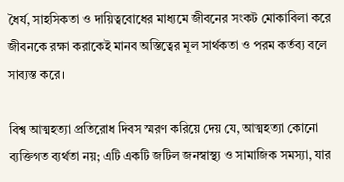ধৈর্য, সাহসিকতা ও দায়িত্ববোধের মাধ্যমে জীবনের সংকট মোকাবিলা করে জীবনকে রক্ষা করাকেই মানব অস্তিত্বের মূল সার্থকতা ও পরম কর্তব্য বলে সাব্যস্ত করে।

বিশ্ব আত্মহত্যা প্রতিরোধ দিবস স্মরণ করিয়ে দেয় যে, আত্মহত্যা কোনো ব্যক্তিগত ব্যর্থতা নয়; এটি একটি জটিল জনস্বাস্থ্য ও সামাজিক সমস্যা, যার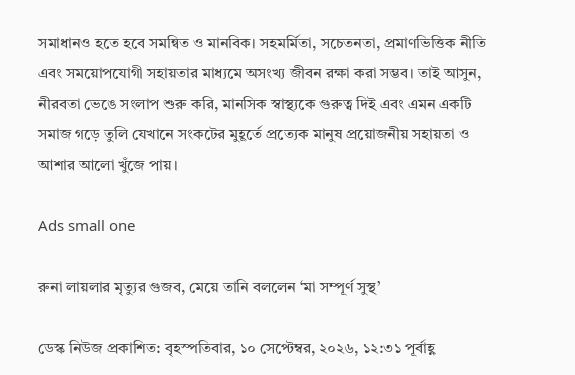সমাধানও হতে হবে সমন্বিত ও মানবিক। সহমর্মিতা, সচেতনতা, প্রমাণভিত্তিক নীতি এবং সময়োপযোগী সহায়তার মাধ্যমে অসংখ্য জীবন রক্ষা করা সম্ভব। তাই আসুন, নীরবতা ভেঙে সংলাপ শুরু করি, মানসিক স্বাস্থ্যকে গুরুত্ব দিই এবং এমন একটি সমাজ গড়ে তুলি যেখানে সংকটের মুহূর্তে প্রত্যেক মানুষ প্রয়োজনীয় সহায়তা ও আশার আলো খুঁজে পায়।

Ads small one

রুনা লায়লার মৃত্যুর গুজব, মেয়ে তানি বললেন ‘মা সম্পূর্ণ সুস্থ’

ডেস্ক নিউজ প্রকাশিত: বৃহস্পতিবার, ১০ সেপ্টেম্বর, ২০২৬, ১২:৩১ পূর্বাহ্ণ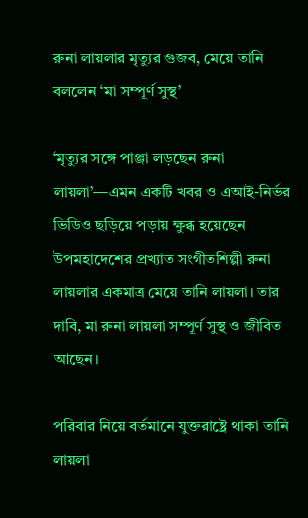রুনা লায়লার মৃত্যুর গুজব, মেয়ে তানি বললেন ‘মা সম্পূর্ণ সুস্থ’

‘মৃত্যুর সঙ্গে পাঞ্জা লড়ছেন রুনা লায়লা’—এমন একটি খবর ও এআই-নির্ভর ভিডিও ছড়িয়ে পড়ায় ক্ষুব্ধ হয়েছেন উপমহাদেশের প্রখ্যাত সংগীতশিল্পী রুনা লায়লার একমাত্র মেয়ে তানি লায়লা। তার দাবি, মা রুনা লায়লা সম্পূর্ণ সুস্থ ও জীবিত আছেন।

পরিবার নিয়ে বর্তমানে যুক্তরাষ্ট্রে থাকা তানি লায়লা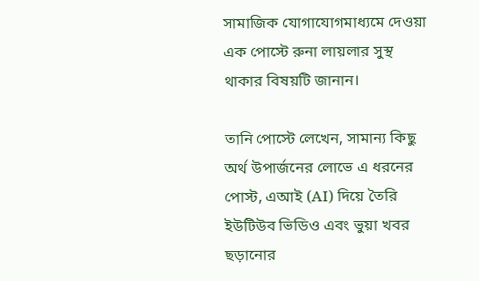সামাজিক যোগাযোগমাধ্যমে দেওয়া এক পোস্টে রুনা লায়লার সুস্থ থাকার বিষয়টি জানান।

তানি পোস্টে লেখেন, সামান্য কিছু অর্থ উপার্জনের লোভে এ ধরনের পোস্ট, এআই (AI) দিয়ে তৈরি ইউটিউব ভিডিও এবং ভুয়া খবর ছড়ানোর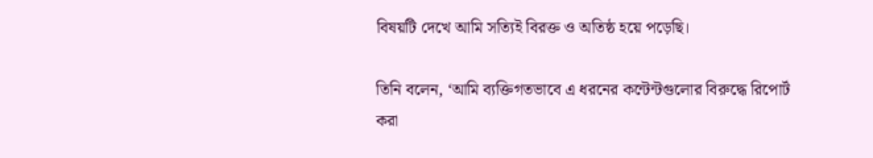বিষয়টি দেখে আমি সত্যিই বিরক্ত ও অতিষ্ঠ হয়ে পড়েছি।

তিনি বলেন, ‘আমি ব্যক্তিগতভাবে এ ধরনের কন্টেন্টগুলোর বিরুদ্ধে রিপোর্ট করা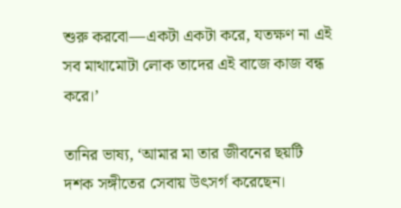শুরু করবো—একটা একটা করে, যতক্ষণ না এই সব মাথামোটা লোক তাদের এই বাজে কাজ বন্ধ করে।’

তানির ভাষ্য, ‘আমার মা তার জীবনের ছয়টি দশক সঙ্গীতের সেবায় উৎসর্গ করেছেন।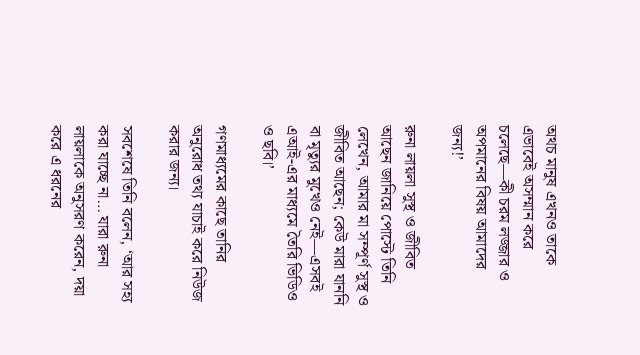অথচ মানুষ এখনও তাকে এভাবেই অসম্মান করে চলেছে—কী চরম লজ্জার ও অপমানের বিষয় আমাদের জন্য!’

রুনা লায়লা সুস্থ ও জীবিত আছেন জানিয়ে পোস্টে তিনি লেখেন, আমার মা সম্পূর্ণ সুস্থ ও জীবিত আছেন; কেউ মারা যাননি বা মৃত্যুর মুখেও নেই—এসবই এআই-এর মাধ্যমে তৈরি ভিডিও ও ছবি।’

গণমাধ্যমের কাছে তানির অনুরোধ তথ্য যাচাই করে নিউজ করার জন্য।

সবশেষে তিনি বলেন, ‘আর সহ্য করা যাচ্ছে না… যারা রুনা লায়লাকে অনুসরণ করেন, দয়া করে এ ধরনের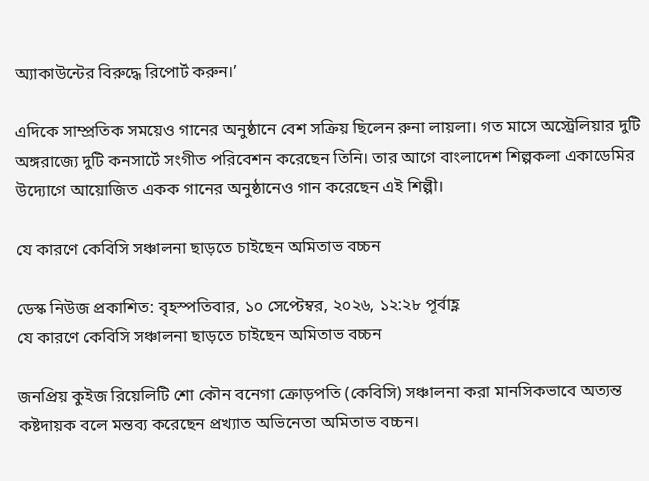অ্যাকাউন্টের বিরুদ্ধে রিপোর্ট করুন।’

এদিকে সাম্প্রতিক সময়েও গানের অনুষ্ঠানে বেশ সক্রিয় ছিলেন রুনা লায়লা। গত মাসে অস্ট্রেলিয়ার দুটি অঙ্গরাজ্যে দুটি কনসার্টে সংগীত পরিবেশন করেছেন তিনি। তার আগে বাংলাদেশ শিল্পকলা একাডেমির উদ্যোগে আয়োজিত একক গানের অনুষ্ঠানেও গান করেছেন এই শিল্পী।

যে কারণে কেবিসি সঞ্চালনা ছাড়তে চাইছেন অমিতাভ বচ্চন

ডেস্ক নিউজ প্রকাশিত: বৃহস্পতিবার, ১০ সেপ্টেম্বর, ২০২৬, ১২:২৮ পূর্বাহ্ণ
যে কারণে কেবিসি সঞ্চালনা ছাড়তে চাইছেন অমিতাভ বচ্চন

জনপ্রিয় কুইজ রিয়েলিটি শো কৌন বনেগা ক্রোড়পতি (কেবিসি) সঞ্চালনা করা মানসিকভাবে অত্যন্ত কষ্টদায়ক বলে মন্তব্য করেছেন প্রখ্যাত অভিনেতা অমিতাভ বচ্চন।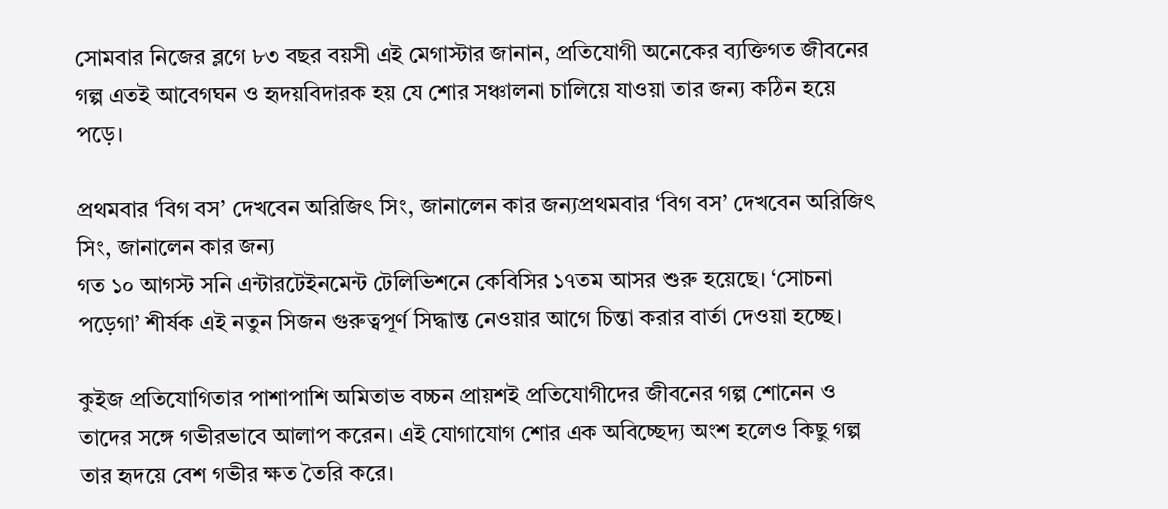সোমবার নিজের ব্লগে ৮৩ বছর বয়সী এই মেগাস্টার জানান, প্রতিযোগী অনেকের ব্যক্তিগত জীবনের গল্প এতই আবেগঘন ও হৃদয়বিদারক হয় যে শোর সঞ্চালনা চালিয়ে যাওয়া তার জন্য কঠিন হয়ে পড়ে।

প্রথমবার ‘বিগ বস’ দেখবেন অরিজিৎ সিং, জানালেন কার জন্যপ্রথমবার ‘বিগ বস’ দেখবেন অরিজিৎ সিং, জানালেন কার জন্য
গত ১০ আগস্ট সনি এন্টারটেইনমেন্ট টেলিভিশনে কেবিসির ১৭তম আসর শুরু হয়েছে। ‘সোচনা পড়েগা’ শীর্ষক এই নতুন সিজন গুরুত্বপূর্ণ সিদ্ধান্ত নেওয়ার আগে চিন্তা করার বার্তা দেওয়া হচ্ছে।

কুইজ প্রতিযোগিতার পাশাপাশি অমিতাভ বচ্চন প্রায়শই প্রতিযোগীদের জীবনের গল্প শোনেন ও তাদের সঙ্গে গভীরভাবে আলাপ করেন। এই যোগাযোগ শোর এক অবিচ্ছেদ্য অংশ হলেও কিছু গল্প তার হৃদয়ে বেশ গভীর ক্ষত তৈরি করে।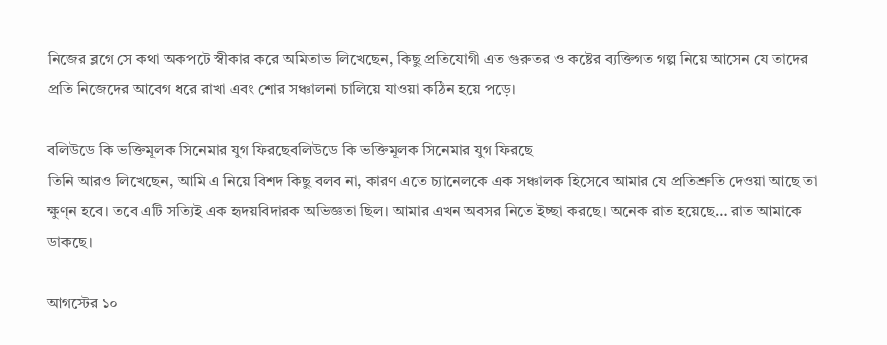নিজের ব্লগে সে কথা অকপটে স্বীকার করে অমিতাভ লিখেছেন, কিছু প্রতিযোগী এত গুরুতর ও কষ্টের ব্যক্তিগত গল্প নিয়ে আসেন যে তাদের প্রতি নিজেদের আবেগ ধরে রাখা এবং শোর সঞ্চালনা চালিয়ে যাওয়া কঠিন হয়ে পড়ে।

বলিউডে কি ভক্তিমূলক সিনেমার যুগ ফিরছেবলিউডে কি ভক্তিমূলক সিনেমার যুগ ফিরছে
তিনি আরও লিখেছেন, আমি এ নিয়ে বিশদ কিছু বলব না, কারণ এতে চ্যানেলকে এক সঞ্চালক হিসেবে আমার যে প্রতিশ্রুতি দেওয়া আছে তা ক্ষুণ্ন হবে। তবে এটি সত্যিই এক হৃদয়বিদারক অভিজ্ঞতা ছিল। আমার এখন অবসর নিতে ইচ্ছা করছে। অনেক রাত হয়েছে… রাত আমাকে ডাকছে।

আগস্টের ১০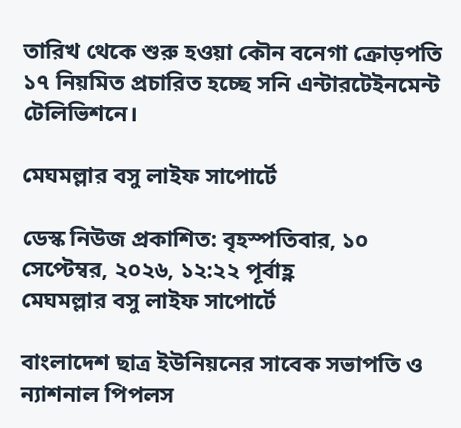তারিখ থেকে শুরু হওয়া কৌন বনেগা ক্রোড়পতি ১৭ নিয়মিত প্রচারিত হচ্ছে সনি এন্টারটেইনমেন্ট টেলিভিশনে।

মেঘমল্লার বসু লাইফ সাপোর্টে

ডেস্ক নিউজ প্রকাশিত: বৃহস্পতিবার, ১০ সেপ্টেম্বর, ২০২৬, ১২:২২ পূর্বাহ্ণ
মেঘমল্লার বসু লাইফ সাপোর্টে

বাংলাদেশ ছাত্র ইউনিয়নের সাবেক সভাপতি ও ন্যাশনাল পিপলস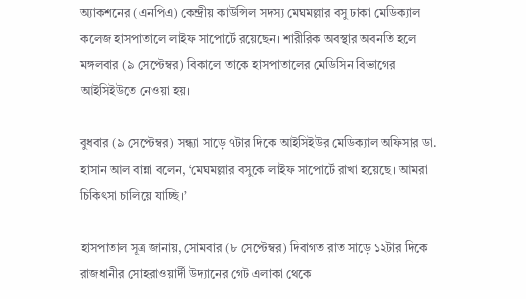অ্যাকশনের (এনপিএ) কেন্দ্রীয় কাউন্সিল সদস্য মেঘমল্লার বসু ঢাকা মেডিক্যাল কলেজ হাসপাতালে লাইফ সাপোর্টে রয়েছেন। শারীরিক অবস্থার অবনতি হলে মঙ্গলবার (৯ সে‌প্টেম্বর) বিকালে তাকে হাসপাতালের মেডিসিন বিভাগের আইসিইউতে নেওয়া হয়।

বুধবার (৯ সেপ্টেম্বর) সন্ধ্যা সাড়ে ৭টার দিকে আইসিইউর মেডিক্যাল অফিসার ডা. হাসান আল বান্না বলেন, ‘মেঘমল্লার বসুকে লাইফ সাপোর্টে রাখা হয়েছে। আমরা চিকিৎসা চালিয়ে যাচ্ছি।’

হাসপাতাল সূত্র জানায়, সোমবার (৮ সে‌প্টেম্বর) দিবাগত রাত সাড়ে ১২টার দিকে রাজধানীর সোহরাওয়ার্দী উদ্যানের গেট এলাকা থেকে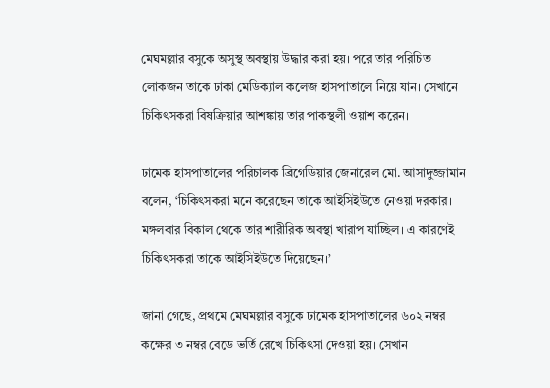মেঘমল্লার বসুকে অসুস্থ অবস্থায় উদ্ধার করা হয়। পরে তার পরিচিত লোকজন তাকে ঢাকা মেডিক্যাল কলেজ হাসপাতালে নিয়ে যান। সেখানে চিকিৎসকরা বিষক্রিয়ার আশঙ্কায় তার পাকস্থলী ওয়াশ করেন।

ঢা‌মেক হাসপাতালের পরিচালক ব্রিগেডিয়ার জেনারেল মো. আসাদুজ্জামান বলেন, ‘চিকিৎসকরা মনে করেছেন তাকে আইসিইউতে নেওয়া দরকার। মঙ্গলবার বিকাল থেকে তার শারীরিক অবস্থা খারাপ যাচ্ছিল। এ কারণেই চিকিৎসকরা তাকে আইসিইউতে দিয়েছেন।’

জানা গে‌ছে, প্রথমে মেঘমল্লার বসুকে ঢা‌মেক হাসপাতালের ৬০২ নম্বর কক্ষের ৩ নম্বর বেডে ভর্তি রেখে চিকিৎসা দেওয়া হয়। সেখা‌ন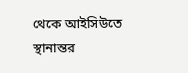থে‌কে আইসিউতে স্থানান্তর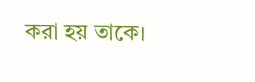করা হয় তাকে।